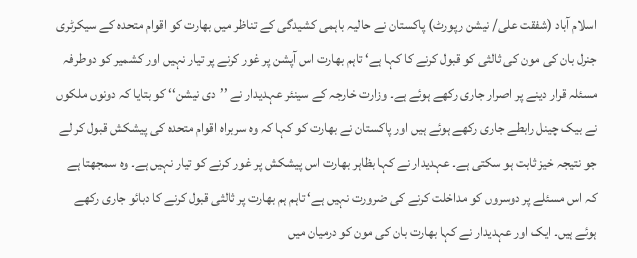اسلام آباد (شفقت علی/ نیشن رپورٹ) پاکستان نے حالیہ باہمی کشیدگی کے تناظر میں بھارت کو اقوام متحدہ کے سیکرٹری جنرل بان کی مون کی ثالثی کو قبول کرنے کا کہا ہے‘ تاہم بھارت اس آپشن پر غور کرنے پر تیار نہیں اور کشمیر کو دوطرفہ مسئلہ قرار دینے پر اصرار جاری رکھے ہوئے ہے۔ وزارت خارجہ کے سینئر عہدیدار نے ’’دی نیشن‘‘ کو بتایا کہ دونوں ملکوں نے بیک چینل رابطے جاری رکھے ہوئے ہیں اور پاکستان نے بھارت کو کہا کہ وہ سربراہ اقوام متحدہ کی پیشکش قبول کر لے جو نتیجہ خیز ثابت ہو سکتی ہے۔ عہدیدار نے کہا بظاہر بھارت اس پیشکش پر غور کرنے کو تیار نہیں ہے۔ وہ سمجھتا ہے کہ اس مسئلے پر دوسروں کو مداخلت کرنے کی ضرورت نہیں ہے‘ تاہم ہم بھارت پر ثالثی قبول کرنے کا دبائو جاری رکھے ہوئے ہیں۔ ایک اور عہدیدار نے کہا بھارت بان کی مون کو درمیان میں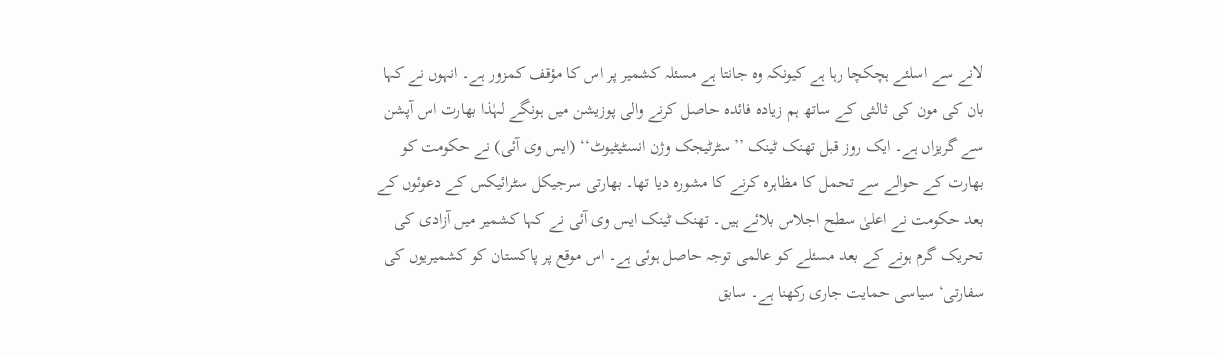لانے سے اسلئے ہچکچا رہا ہے کیونکہ وہ جانتا ہے مسئلہ کشمیر پر اس کا مؤقف کمزور ہے۔ انہوں نے کہا بان کی مون کی ثالثی کے ساتھ ہم زیادہ فائدہ حاصل کرنے والی پوزیشن میں ہونگے لہٰذا بھارت اس آپشن سے گریزاں ہے۔ ایک روز قبل تھنک ٹینک ’’سٹرٹیجک وژن انسٹیٹیوٹ‘‘ (ایس وی آئی) نے حکومت کو بھارت کے حوالے سے تحمل کا مظاہرہ کرنے کا مشورہ دیا تھا۔ بھارتی سرجیکل سٹرائیکس کے دعوئوں کے بعد حکومت نے اعلیٰ سطح اجلاس بلائے ہیں۔ تھنک ٹینک ایس وی آئی نے کہا کشمیر میں آزادی کی تحریک گرم ہونے کے بعد مسئلے کو عالمی توجہ حاصل ہوئی ہے۔ اس موقع پر پاکستان کو کشمیریوں کی سفارتی‘ سیاسی حمایت جاری رکھنا ہے۔ سابق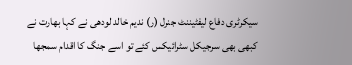سیکرٹری دفاع لیفٹیننٹ جنرل (ر) ندیم خالد لودھی نے کہا بھارت نے کبھی بھی سرجیکل سٹرائیکس کئے تو اسے جنگ کا اقدام سمجھا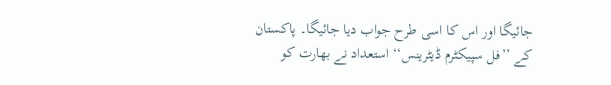جائیگا اور اس کا اسی طرح جواب دیا جائیگا۔ پاکستان کے ’’فل سپیکٹرم ڈیٹرینس‘‘ استعداد نے بھارت کو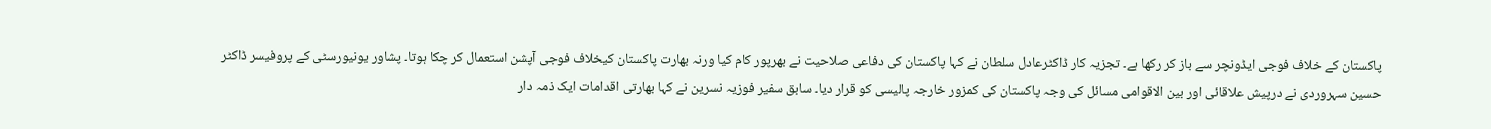پاکستان کے خلاف فوجی ایڈونچر سے باز کر رکھا ہے۔ تجزیہ کار ڈاکٹرعادل سلطان نے کہا پاکستان کی دفاعی صلاحیت نے بھرپور کام کیا ورنہ بھارت پاکستان کیخلاف فوجی آپشن استعمال کر چکا ہوتا۔ پشاور یونیورسٹی کے پروفیسر ڈاکٹر حسین سہروردی نے درپیش علاقائی اور بین الاقوامی مسائل کی وجہ پاکستان کی کمزور خارجہ پالیسی کو قرار دیا۔ سابق سفیر فوزیہ نسرین نے کہا بھارتی اقدامات ایک ذمہ دار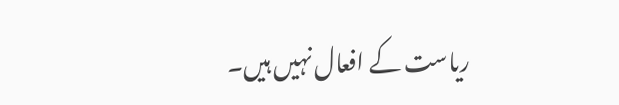ریاست کے افعال نہیں ہیں۔